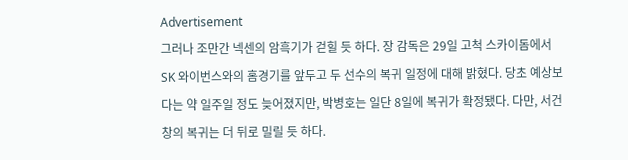Advertisement
그러나 조만간 넥센의 암흑기가 걷힐 듯 하다. 장 감독은 29일 고척 스카이돔에서 SK 와이번스와의 홈경기를 앞두고 두 선수의 복귀 일정에 대해 밝혔다. 당초 예상보다는 약 일주일 정도 늦어졌지만, 박병호는 일단 8일에 복귀가 확정됐다. 다만, 서건창의 복귀는 더 뒤로 밀릴 듯 하다.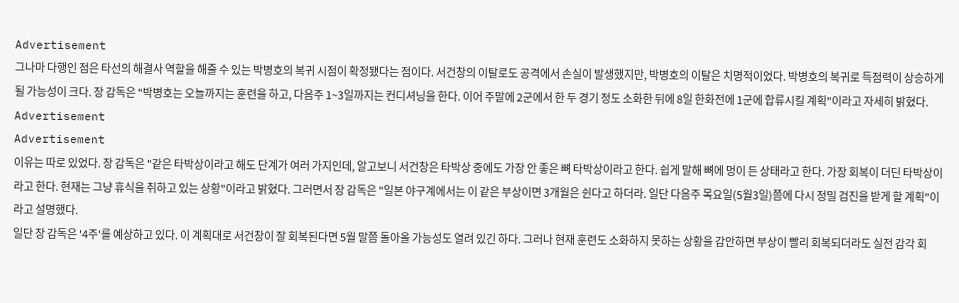Advertisement
그나마 다행인 점은 타선의 해결사 역할을 해줄 수 있는 박병호의 복귀 시점이 확정됐다는 점이다. 서건창의 이탈로도 공격에서 손실이 발생했지만, 박병호의 이탈은 치명적이었다. 박병호의 복귀로 득점력이 상승하게 될 가능성이 크다. 장 감독은 "박병호는 오늘까지는 훈련을 하고, 다음주 1~3일까지는 컨디셔닝을 한다. 이어 주말에 2군에서 한 두 경기 정도 소화한 뒤에 8일 한화전에 1군에 합류시킬 계획"이라고 자세히 밝혔다.
Advertisement
Advertisement
이유는 따로 있었다. 장 감독은 "같은 타박상이라고 해도 단계가 여러 가지인데, 알고보니 서건창은 타박상 중에도 가장 안 좋은 뼈 타박상이라고 한다. 쉽게 말해 뼈에 멍이 든 상태라고 한다. 가장 회복이 더딘 타박상이라고 한다. 현재는 그냥 휴식을 취하고 있는 상황"이라고 밝혔다. 그러면서 장 감독은 "일본 야구계에서는 이 같은 부상이면 3개월은 쉰다고 하더라. 일단 다음주 목요일(5월3일)쯤에 다시 정밀 검진을 받게 할 계획"이라고 설명했다.
일단 장 감독은 '4주'를 예상하고 있다. 이 계획대로 서건창이 잘 회복된다면 5월 말쯤 돌아올 가능성도 열려 있긴 하다. 그러나 현재 훈련도 소화하지 못하는 상황을 감안하면 부상이 빨리 회복되더라도 실전 감각 회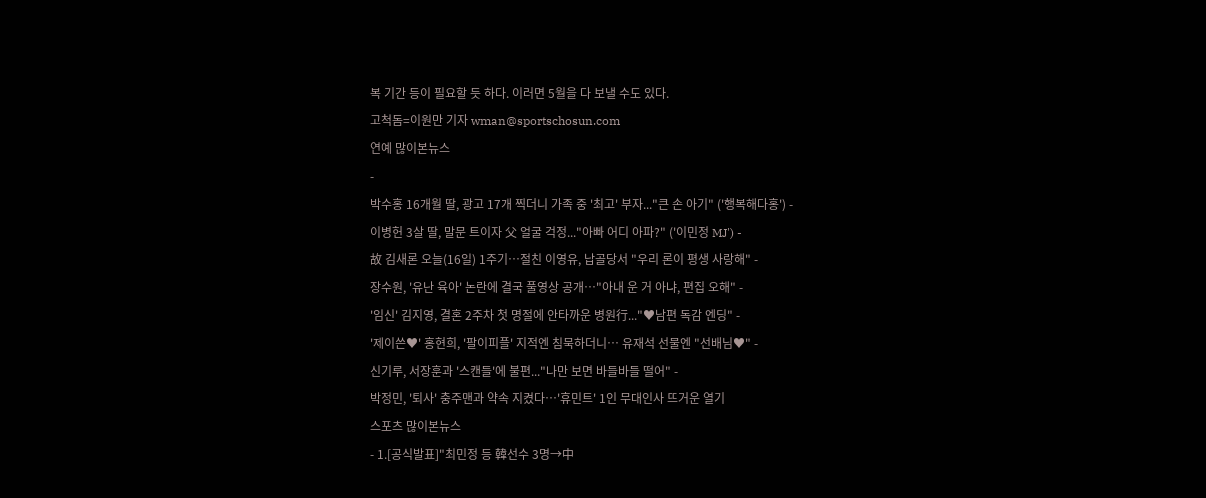복 기간 등이 필요할 듯 하다. 이러면 5월을 다 보낼 수도 있다.
고척돔=이원만 기자 wman@sportschosun.com
연예 많이본뉴스
-
박수홍 16개월 딸, 광고 17개 찍더니 가족 중 '최고' 부자..."큰 손 아기" ('행복해다홍') -
이병헌 3살 딸, 말문 트이자 父 얼굴 걱정..."아빠 어디 아파?" ('이민정 MJ') -
故 김새론 오늘(16일) 1주기…절친 이영유, 납골당서 "우리 론이 평생 사랑해" -
장수원, '유난 육아' 논란에 결국 풀영상 공개…"아내 운 거 아냐, 편집 오해" -
'임신' 김지영, 결혼 2주차 첫 명절에 안타까운 병원行..."♥남편 독감 엔딩" -
'제이쓴♥' 홍현희, '팔이피플' 지적엔 침묵하더니… 유재석 선물엔 "선배님♥" -
신기루, 서장훈과 '스캔들'에 불편..."나만 보면 바들바들 떨어" -
박정민, '퇴사' 충주맨과 약속 지켰다…'휴민트' 1인 무대인사 뜨거운 열기
스포츠 많이본뉴스
- 1.[공식발표]"최민정 등 韓선수 3명→中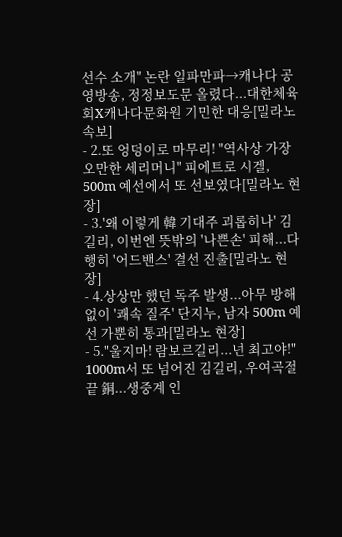선수 소개" 논란 일파만파→캐나다 공영방송, 정정보도문 올렸다...대한체육회X캐나다문화원 기민한 대응[밀라노 속보]
- 2.또 엉덩이로 마무리! "역사상 가장 오만한 세리머니" 피에트로 시겔, 500m 예선에서 또 선보였다[밀라노 현장]
- 3.'왜 이렇게 韓 기대주 괴롭히나' 김길리, 이번엔 뜻밖의 '나쁜손' 피해...다행히 '어드밴스' 결선 진출[밀라노 현장]
- 4.상상만 했던 독주 발생...아무 방해 없이 '쾌속 질주' 단지누, 남자 500m 예선 가뿐히 통과[밀라노 현장]
- 5."울지마! 람보르길리...넌 최고야!" 1000m서 또 넘어진 김길리, 우여곡절 끝 銅...생중계 인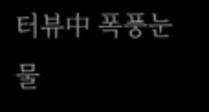터뷰中 폭풍눈물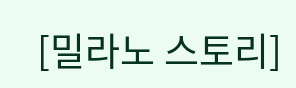[밀라노 스토리]